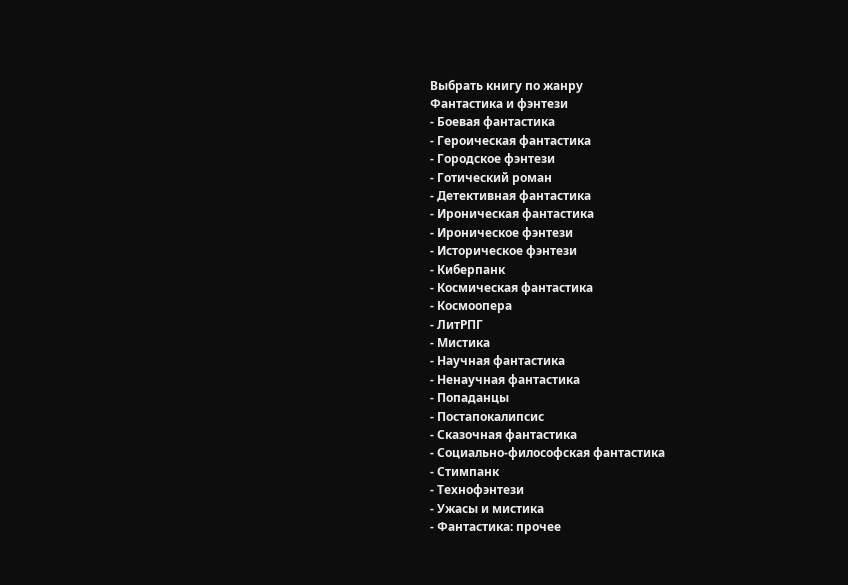Выбрать книгу по жанру
Фантастика и фэнтези
- Боевая фантастика
- Героическая фантастика
- Городское фэнтези
- Готический роман
- Детективная фантастика
- Ироническая фантастика
- Ироническое фэнтези
- Историческое фэнтези
- Киберпанк
- Космическая фантастика
- Космоопера
- ЛитРПГ
- Мистика
- Научная фантастика
- Ненаучная фантастика
- Попаданцы
- Постапокалипсис
- Сказочная фантастика
- Социально-философская фантастика
- Стимпанк
- Технофэнтези
- Ужасы и мистика
- Фантастика: прочее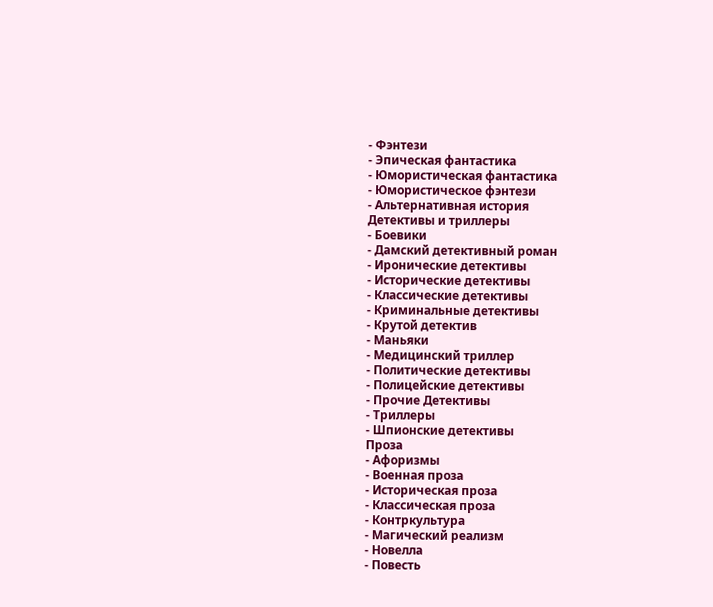- Фэнтези
- Эпическая фантастика
- Юмористическая фантастика
- Юмористическое фэнтези
- Альтернативная история
Детективы и триллеры
- Боевики
- Дамский детективный роман
- Иронические детективы
- Исторические детективы
- Классические детективы
- Криминальные детективы
- Крутой детектив
- Маньяки
- Медицинский триллер
- Политические детективы
- Полицейские детективы
- Прочие Детективы
- Триллеры
- Шпионские детективы
Проза
- Афоризмы
- Военная проза
- Историческая проза
- Классическая проза
- Контркультура
- Магический реализм
- Новелла
- Повесть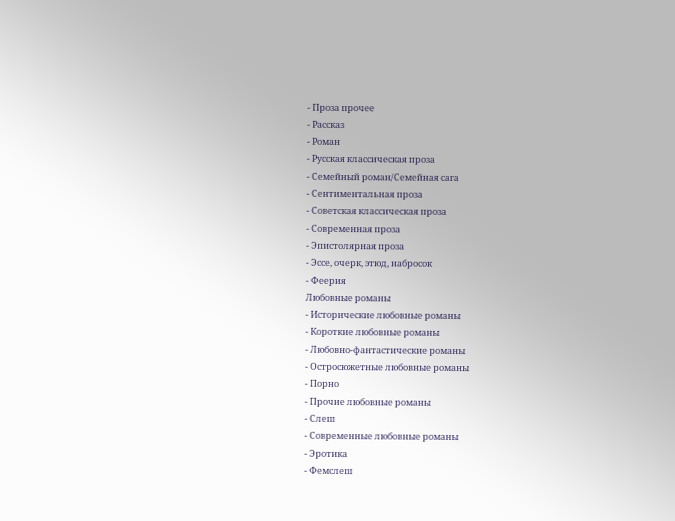- Проза прочее
- Рассказ
- Роман
- Русская классическая проза
- Семейный роман/Семейная сага
- Сентиментальная проза
- Советская классическая проза
- Современная проза
- Эпистолярная проза
- Эссе, очерк, этюд, набросок
- Феерия
Любовные романы
- Исторические любовные романы
- Короткие любовные романы
- Любовно-фантастические романы
- Остросюжетные любовные романы
- Порно
- Прочие любовные романы
- Слеш
- Современные любовные романы
- Эротика
- Фемслеш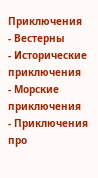Приключения
- Вестерны
- Исторические приключения
- Морские приключения
- Приключения про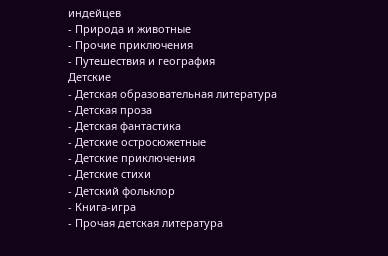индейцев
- Природа и животные
- Прочие приключения
- Путешествия и география
Детские
- Детская образовательная литература
- Детская проза
- Детская фантастика
- Детские остросюжетные
- Детские приключения
- Детские стихи
- Детский фольклор
- Книга-игра
- Прочая детская литература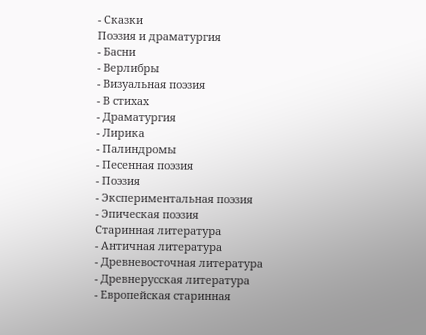- Сказки
Поэзия и драматургия
- Басни
- Верлибры
- Визуальная поэзия
- В стихах
- Драматургия
- Лирика
- Палиндромы
- Песенная поэзия
- Поэзия
- Экспериментальная поэзия
- Эпическая поэзия
Старинная литература
- Античная литература
- Древневосточная литература
- Древнерусская литература
- Европейская старинная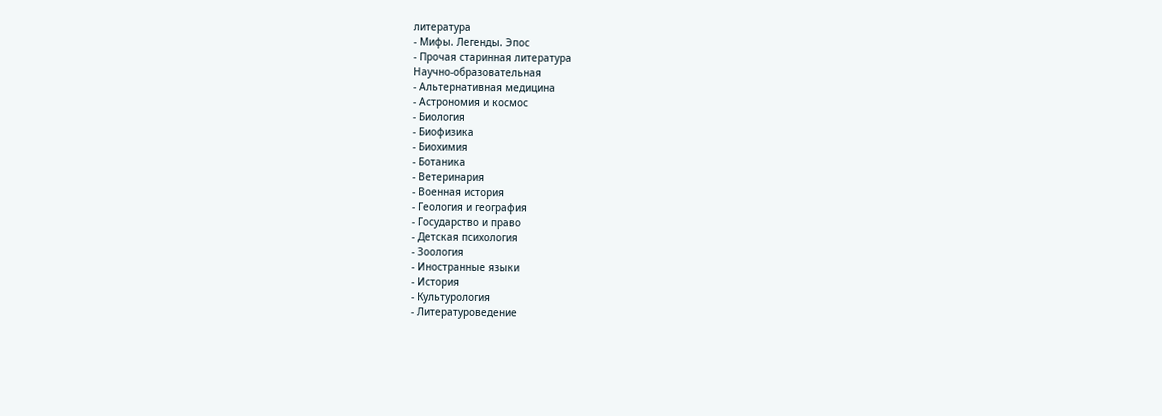литература
- Мифы. Легенды. Эпос
- Прочая старинная литература
Научно-образовательная
- Альтернативная медицина
- Астрономия и космос
- Биология
- Биофизика
- Биохимия
- Ботаника
- Ветеринария
- Военная история
- Геология и география
- Государство и право
- Детская психология
- Зоология
- Иностранные языки
- История
- Культурология
- Литературоведение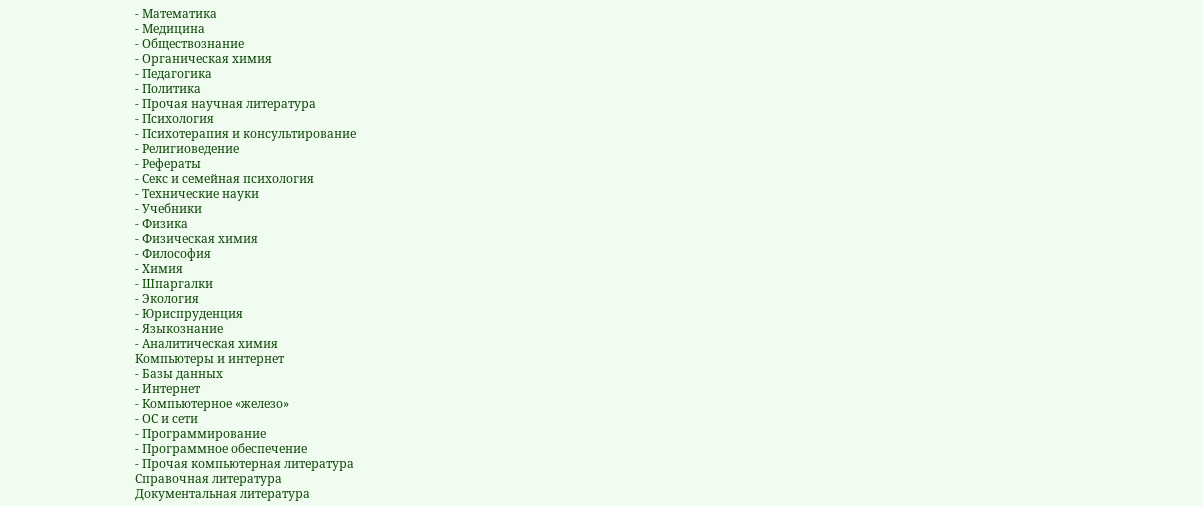- Математика
- Медицина
- Обществознание
- Органическая химия
- Педагогика
- Политика
- Прочая научная литература
- Психология
- Психотерапия и консультирование
- Религиоведение
- Рефераты
- Секс и семейная психология
- Технические науки
- Учебники
- Физика
- Физическая химия
- Философия
- Химия
- Шпаргалки
- Экология
- Юриспруденция
- Языкознание
- Аналитическая химия
Компьютеры и интернет
- Базы данных
- Интернет
- Компьютерное «железо»
- ОС и сети
- Программирование
- Программное обеспечение
- Прочая компьютерная литература
Справочная литература
Документальная литература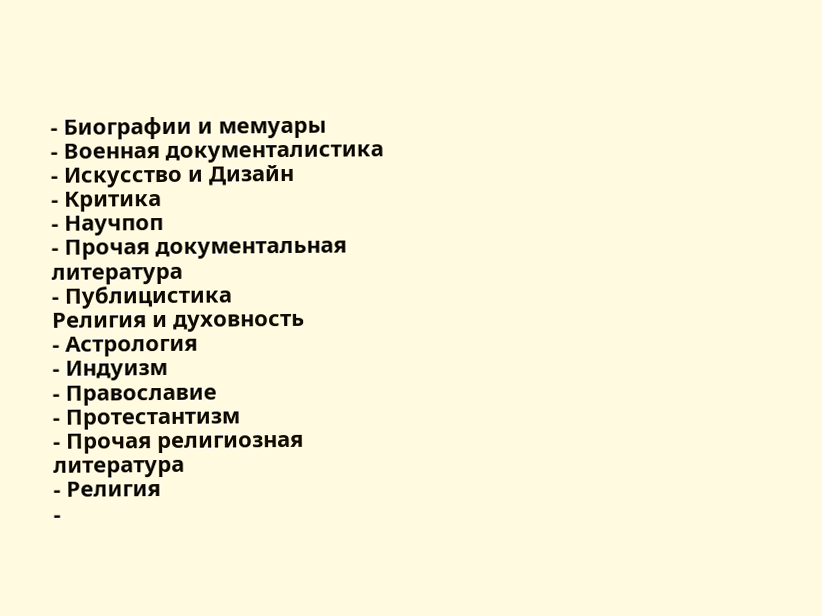- Биографии и мемуары
- Военная документалистика
- Искусство и Дизайн
- Критика
- Научпоп
- Прочая документальная литература
- Публицистика
Религия и духовность
- Астрология
- Индуизм
- Православие
- Протестантизм
- Прочая религиозная литература
- Религия
-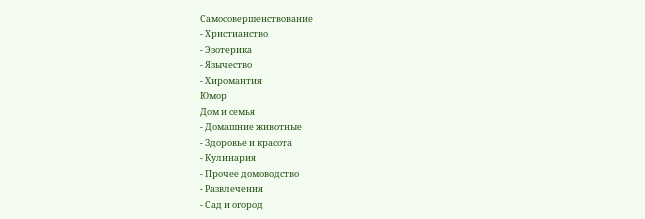Самосовершенствование
- Христианство
- Эзотерика
- Язычество
- Хиромантия
Юмор
Дом и семья
- Домашние животные
- Здоровье и красота
- Кулинария
- Прочее домоводство
- Развлечения
- Сад и огород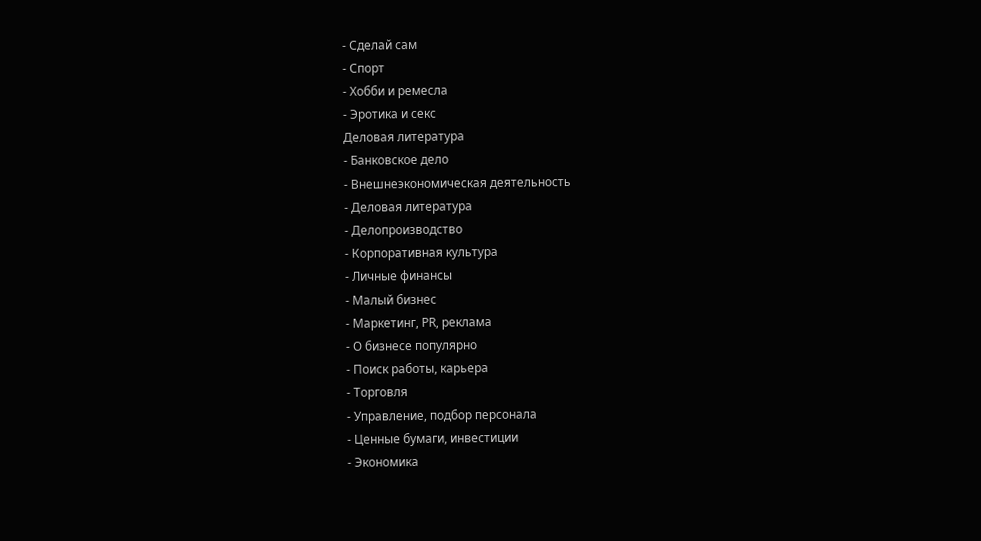- Сделай сам
- Спорт
- Хобби и ремесла
- Эротика и секс
Деловая литература
- Банковское дело
- Внешнеэкономическая деятельность
- Деловая литература
- Делопроизводство
- Корпоративная культура
- Личные финансы
- Малый бизнес
- Маркетинг, PR, реклама
- О бизнесе популярно
- Поиск работы, карьера
- Торговля
- Управление, подбор персонала
- Ценные бумаги, инвестиции
- Экономика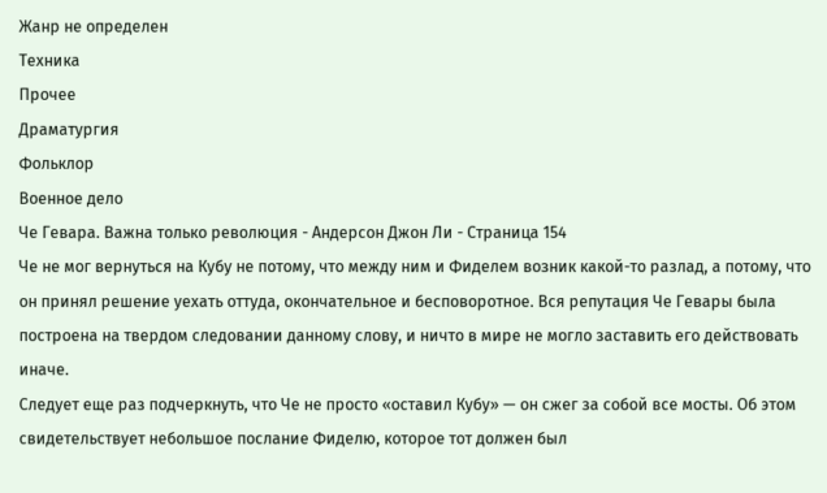Жанр не определен
Техника
Прочее
Драматургия
Фольклор
Военное дело
Че Гевара. Важна только революция - Андерсон Джон Ли - Страница 154
Че не мог вернуться на Кубу не потому, что между ним и Фиделем возник какой-то разлад, а потому, что он принял решение уехать оттуда, окончательное и бесповоротное. Вся репутация Че Гевары была построена на твердом следовании данному слову, и ничто в мире не могло заставить его действовать иначе.
Следует еще раз подчеркнуть, что Че не просто «оставил Кубу» — он сжег за собой все мосты. Об этом свидетельствует небольшое послание Фиделю, которое тот должен был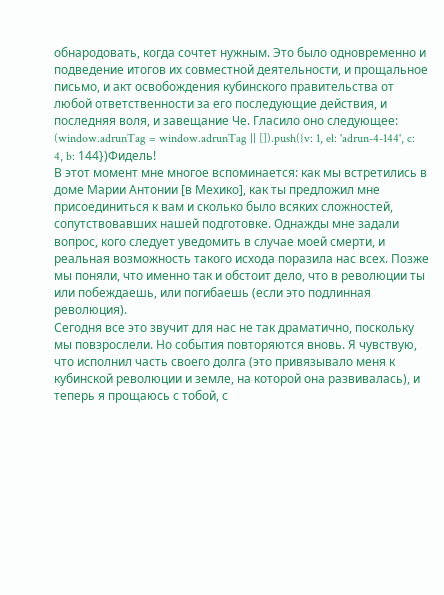обнародовать, когда сочтет нужным. Это было одновременно и подведение итогов их совместной деятельности, и прощальное письмо, и акт освобождения кубинского правительства от любой ответственности за его последующие действия, и последняя воля, и завещание Че. Гласило оно следующее:
(window.adrunTag = window.adrunTag || []).push({v: 1, el: 'adrun-4-144', c: 4, b: 144})Фидель!
В этот момент мне многое вспоминается: как мы встретились в доме Марии Антонии [в Мехико], как ты предложил мне присоединиться к вам и сколько было всяких сложностей, сопутствовавших нашей подготовке. Однажды мне задали вопрос, кого следует уведомить в случае моей смерти, и реальная возможность такого исхода поразила нас всех. Позже мы поняли, что именно так и обстоит дело, что в революции ты или побеждаешь, или погибаешь (если это подлинная революция).
Сегодня все это звучит для нас не так драматично, поскольку мы повзрослели. Но события повторяются вновь. Я чувствую, что исполнил часть своего долга (это привязывало меня к кубинской революции и земле, на которой она развивалась), и теперь я прощаюсь с тобой, с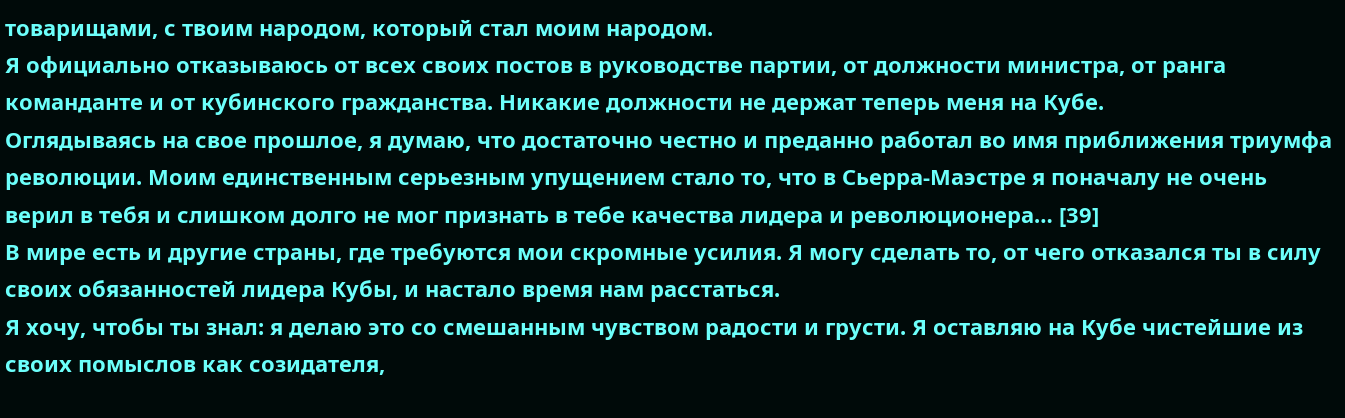товарищами, с твоим народом, который стал моим народом.
Я официально отказываюсь от всех своих постов в руководстве партии, от должности министра, от ранга команданте и от кубинского гражданства. Никакие должности не держат теперь меня на Кубе.
Оглядываясь на свое прошлое, я думаю, что достаточно честно и преданно работал во имя приближения триумфа революции. Моим единственным серьезным упущением стало то, что в Сьерра-Маэстре я поначалу не очень верил в тебя и слишком долго не мог признать в тебе качества лидера и революционера… [39]
В мире есть и другие страны, где требуются мои скромные усилия. Я могу сделать то, от чего отказался ты в силу своих обязанностей лидера Кубы, и настало время нам расстаться.
Я хочу, чтобы ты знал: я делаю это со смешанным чувством радости и грусти. Я оставляю на Кубе чистейшие из своих помыслов как созидателя,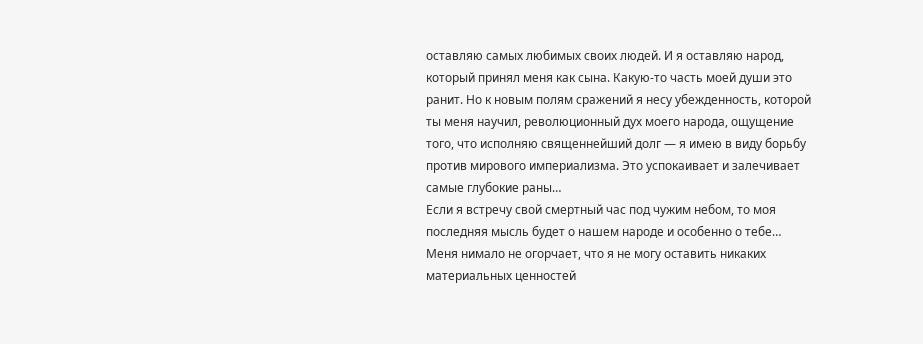оставляю самых любимых своих людей. И я оставляю народ, который принял меня как сына. Какую-то часть моей души это ранит. Но к новым полям сражений я несу убежденность, которой ты меня научил, революционный дух моего народа, ощущение того, что исполняю священнейший долг — я имею в виду борьбу против мирового империализма. Это успокаивает и залечивает самые глубокие раны…
Если я встречу свой смертный час под чужим небом, то моя последняя мысль будет о нашем народе и особенно о тебе… Меня нимало не огорчает, что я не могу оставить никаких материальных ценностей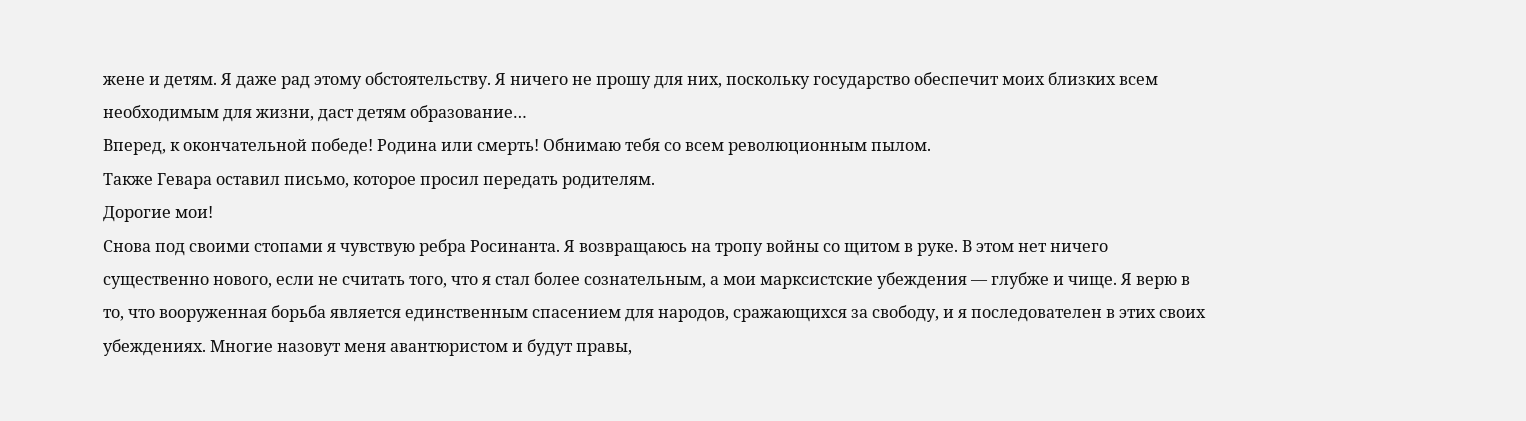жене и детям. Я даже рад этому обстоятельству. Я ничего не прошу для них, поскольку государство обеспечит моих близких всем необходимым для жизни, даст детям образование…
Вперед, к окончательной победе! Родина или смерть! Обнимаю тебя со всем революционным пылом.
Также Гевара оставил письмо, которое просил передать родителям.
Дорогие мои!
Снова под своими стопами я чувствую ребра Росинанта. Я возвращаюсь на тропу войны со щитом в руке. В этом нет ничего существенно нового, если не считать того, что я стал более сознательным, а мои марксистские убеждения — глубже и чище. Я верю в то, что вооруженная борьба является единственным спасением для народов, сражающихся за свободу, и я последователен в этих своих убеждениях. Многие назовут меня авантюристом и будут правы,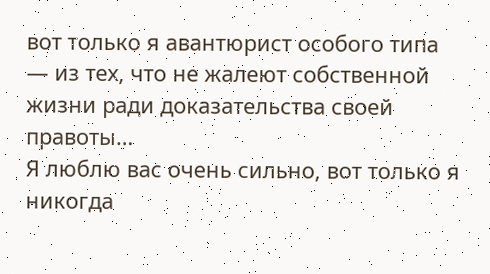вот только я авантюрист особого типа — из тех, что не жалеют собственной жизни ради доказательства своей правоты…
Я люблю вас очень сильно, вот только я никогда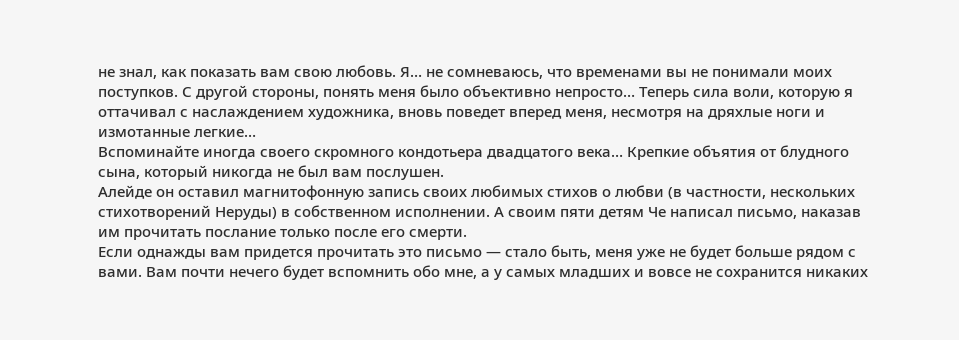не знал, как показать вам свою любовь. Я… не сомневаюсь, что временами вы не понимали моих поступков. С другой стороны, понять меня было объективно непросто… Теперь сила воли, которую я оттачивал с наслаждением художника, вновь поведет вперед меня, несмотря на дряхлые ноги и измотанные легкие…
Вспоминайте иногда своего скромного кондотьера двадцатого века… Крепкие объятия от блудного сына, который никогда не был вам послушен.
Алейде он оставил магнитофонную запись своих любимых стихов о любви (в частности, нескольких стихотворений Неруды) в собственном исполнении. А своим пяти детям Че написал письмо, наказав им прочитать послание только после его смерти.
Если однажды вам придется прочитать это письмо — стало быть, меня уже не будет больше рядом с вами. Вам почти нечего будет вспомнить обо мне, а у самых младших и вовсе не сохранится никаких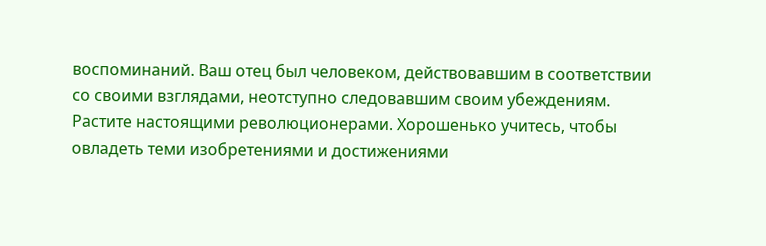воспоминаний. Ваш отец был человеком, действовавшим в соответствии со своими взглядами, неотступно следовавшим своим убеждениям.
Растите настоящими революционерами. Хорошенько учитесь, чтобы овладеть теми изобретениями и достижениями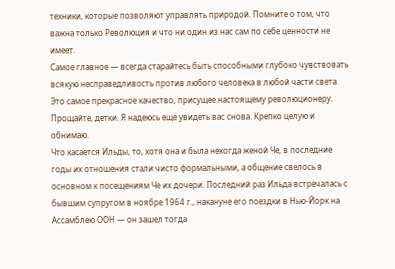техники, которые позволяют управлять природой. Помните о том, что важна только Революция и что ни один из нас сам по себе ценности не имеет.
Самое главное — всегда старайтесь быть способными глубоко чувствовать всякую несправедливость против любого человека в любой части света. Это самое прекрасное качество, присущее настоящему революционеру.
Прощайте, детки. Я надеюсь еще увидеть вас снова. Крепко целую и обнимаю.
Что касается Ильды, то, хотя она и была некогда женой Че, в последние годы их отношения стали чисто формальными, а общение свелось в основном к посещениям Че их дочери. Последний раз Ильда встречалась с бывшим супругом в ноябре 1964 г., накануне его поездки в Нью-Йорк на Ассамблею ООН — он зашел тогда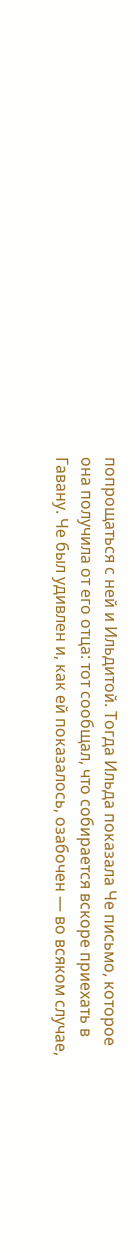попрощаться с ней и Ильдитой. Тогда Ильда показала Че письмо, которое она получила от его отца: тот сообщал, что собирается вскоре приехать в Гавану. Че был удивлен и, как ей показалось, озабочен — во всяком случае,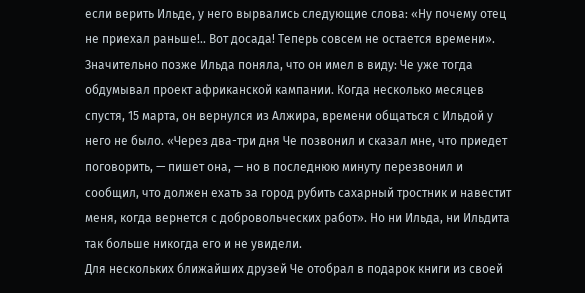если верить Ильде, у него вырвались следующие слова: «Ну почему отец не приехал раньше!.. Вот досада! Теперь совсем не остается времени».
Значительно позже Ильда поняла, что он имел в виду: Че уже тогда обдумывал проект африканской кампании. Когда несколько месяцев спустя, 15 марта, он вернулся из Алжира, времени общаться с Ильдой у него не было. «Через два-три дня Че позвонил и сказал мне, что приедет поговорить, — пишет она, — но в последнюю минуту перезвонил и сообщил, что должен ехать за город рубить сахарный тростник и навестит меня, когда вернется с добровольческих работ». Но ни Ильда, ни Ильдита так больше никогда его и не увидели.
Для нескольких ближайших друзей Че отобрал в подарок книги из своей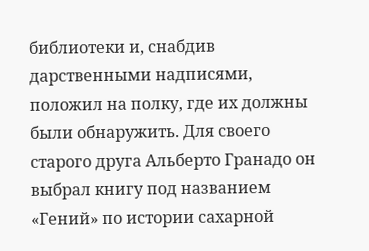библиотеки и, снабдив дарственными надписями, положил на полку, где их должны были обнаружить. Для своего старого друга Альберто Гранадо он выбрал книгу под названием «Гений» по истории сахарной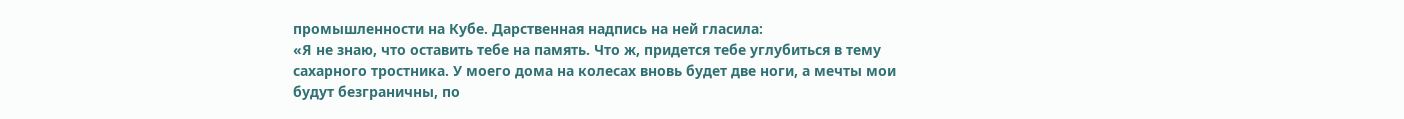промышленности на Кубе. Дарственная надпись на ней гласила:
«Я не знаю, что оставить тебе на память. Что ж, придется тебе углубиться в тему сахарного тростника. У моего дома на колесах вновь будет две ноги, а мечты мои будут безграничны, по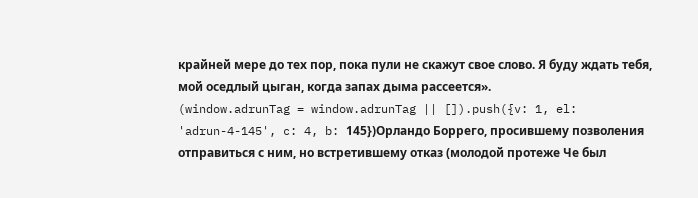крайней мере до тех пор, пока пули не скажут свое слово. Я буду ждать тебя, мой оседлый цыган, когда запах дыма рассеется».
(window.adrunTag = window.adrunTag || []).push({v: 1, el: 'adrun-4-145', c: 4, b: 145})Орландо Боррего, просившему позволения отправиться с ним, но встретившему отказ (молодой протеже Че был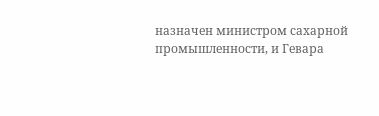назначен министром сахарной промышленности, и Гевара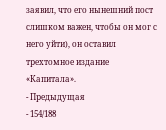заявил, что его нынешний пост слишком важен, чтобы он мог с него уйти), он оставил трехтомное издание «Капитала».
- Предыдущая
- 154/188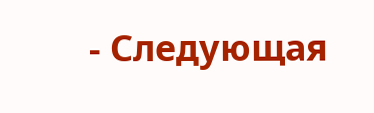- Следующая